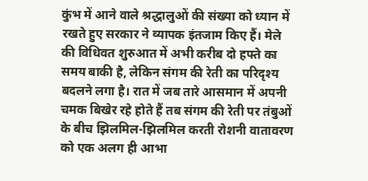कुंभ में आने वाले श्रद्धालुओं की संख्या को ध्यान में रखते हुए सरकार ने व्यापक इंतजाम किए हैं। मेले की विधिवत शुरुआत में अभी करीब दो हफ्ते का समय बाकी है, लेकिन संगम की रेती का परिदृश्य बदलने लगा है। रात में जब तारे आसमान में अपनी चमक बिखेर रहे होते हैं तब संगम की रेती पर तंबुओं के बीच झिलमिल-झिलमिल करती रोशनी वातावरण को एक अलग ही आभा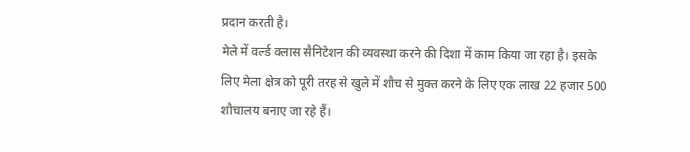प्रदान करती है।
मेले में वर्ल्ड क्लास सैनिटेशन की व्यवस्था करने की दिशा में काम किया जा रहा है। इसके लिए मेला क्षेत्र को पूरी तरह से खुले में शौच से मुक्त करने के लिए एक लाख 22 हजार 500 शौचालय बनाए जा रहे हैं।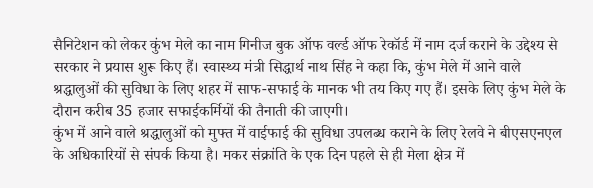सैनिटेशन को लेकर कुंभ मेले का नाम गिनीज बुक ऑफ वर्ल्ड ऑफ रेकॉर्ड में नाम दर्ज कराने के उद्देश्य से सरकार ने प्रयास शुरू किए हैं। स्वास्थ्य मंत्री सिद्धार्थ नाथ सिंह ने कहा कि, कुंभ मेले में आने वाले श्रद्धालुओं की सुविधा के लिए शहर में साफ-सफाई के मानक भी तय किए गए हैं। इसके लिए कुंभ मेले के दौरान करीब 35 हजार सफाईकर्मियों की तैनाती की जाएगी।
कुंभ में आने वाले श्रद्धालुओं को मुफ्त में वाईफाई की सुविधा उपलब्ध कराने के लिए रेलवे ने बीएसएनएल के अधिकारियों से संपर्क किया है। मकर संक्रांति के एक दिन पहले से ही मेला क्षेत्र में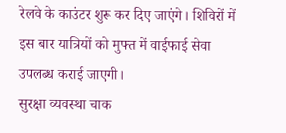रेलवे के काउंटर शुरू कर दिए जाएंगे। शिविरों में इस बार यात्रियों को मुफ्त में वाईफाई सेवा उपलब्ध कराई जाएगी।
सुरक्षा व्यवस्था चाक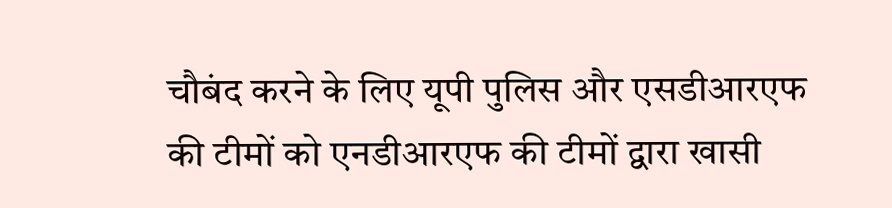चौबंद करने के लिए यूपी पुलिस और एसडीआरएफ की टीमों को एनडीआरएफ की टीमों द्वारा खासी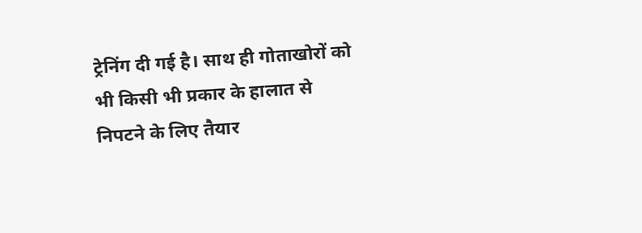ट्रेनिंग दी गई है। साथ ही गोताखोरों को भी किसी भी प्रकार के हालात से निपटने के लिए तैयार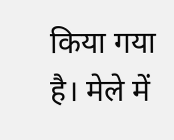किया गया है। मेले में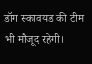डॉग स्कावयड की टीम भी मौजूद रहेगी।